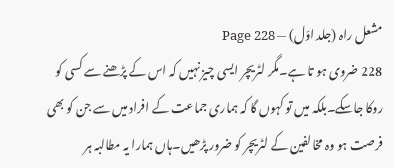مشعل راہ (جلد اوّل) — Page 228
228 ضروی ہو تا ہے۔مگر لٹریچر ایسی چیز نہیں کہ اس کے پڑھنے سے کسی کو روکا جاسکے۔بلکہ میں تو کہوں گا کہ ہماری جماعت کے افراد میں سے جن کو بھی فرصت ہو وہ مخالفین کے لٹریچر کو ضرور پڑھیں۔ہاں ہمارا یہ مطالبہ ہر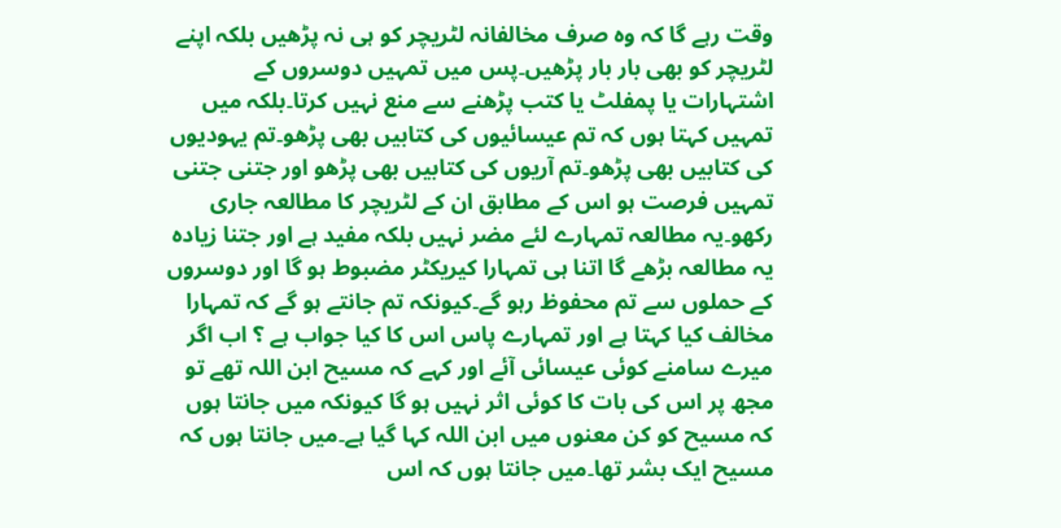وقت رہے گا کہ وہ صرف مخالفانہ لٹریچر کو ہی نہ پڑھیں بلکہ اپنے لٹریچر کو بھی بار بار پڑھیں۔پس میں تمہیں دوسروں کے اشتہارات یا پمفلٹ یا کتب پڑھنے سے منع نہیں کرتا۔بلکہ میں تمہیں کہتا ہوں کہ تم عیسائیوں کی کتابیں بھی پڑھو۔تم یہودیوں کی کتابیں بھی پڑھو۔تم آریوں کی کتابیں بھی پڑھو اور جتنی جتنی تمہیں فرصت ہو اس کے مطابق ان کے لٹریچر کا مطالعہ جاری رکھو۔یہ مطالعہ تمہارے لئے مضر نہیں بلکہ مفید ہے اور جتنا زیادہ یہ مطالعہ بڑھے گا اتنا ہی تمہارا کیریکٹر مضبوط ہو گا اور دوسروں کے حملوں سے تم محفوظ رہو گے۔کیونکہ تم جانتے ہو گے کہ تمہارا مخالف کیا کہتا ہے اور تمہارے پاس اس کا کیا جواب ہے ؟ اب اگر میرے سامنے کوئی عیسائی آئے اور کہے کہ مسیح ابن اللہ تھے تو مجھ پر اس کی بات کا کوئی اثر نہیں ہو گا کیونکہ میں جانتا ہوں کہ مسیح کو کن معنوں میں ابن اللہ کہا گیا ہے۔میں جانتا ہوں کہ مسیح ایک بشر تھا۔میں جانتا ہوں کہ اس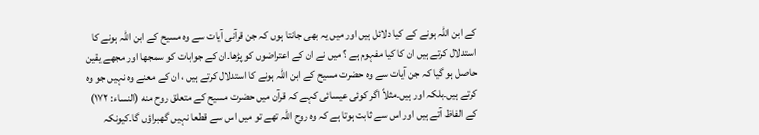کے ابن اللہ ہونے کے کیا دلائل ہیں اور میں یہ بھی جانتا ہوں کہ جن قرآنی آیات سے وہ مسیح کے ابن اللہ ہونے کا استدلال کرتے ہیں ان کا کیا مفہوم ہے ؟ میں نے ان کے اعتراضوں کو پڑھا۔ان کے جوابات کو سمجھا اور مجھے یقین حاصل ہو گیا کہ جن آیات سے وہ حضرت مسیح کے ابن اللہ ہونے کا استدلال کرتے ہیں ، ان کے معنے وہ نہیں جو وہ کرتے ہیں۔بلکہ اور ہیں۔مثلاً اگر کوئی عیسائی کہے کہ قرآن میں حضرت مسیح کے متعلق روح منه (النساء: ۱۷۲) کے الفاظ آتے ہیں اور اس سے ثابت ہوتا ہے کہ وہ روح اللہ تھے تو میں اس سے قطعا نہیں گھبراؤں گا۔کیونکہ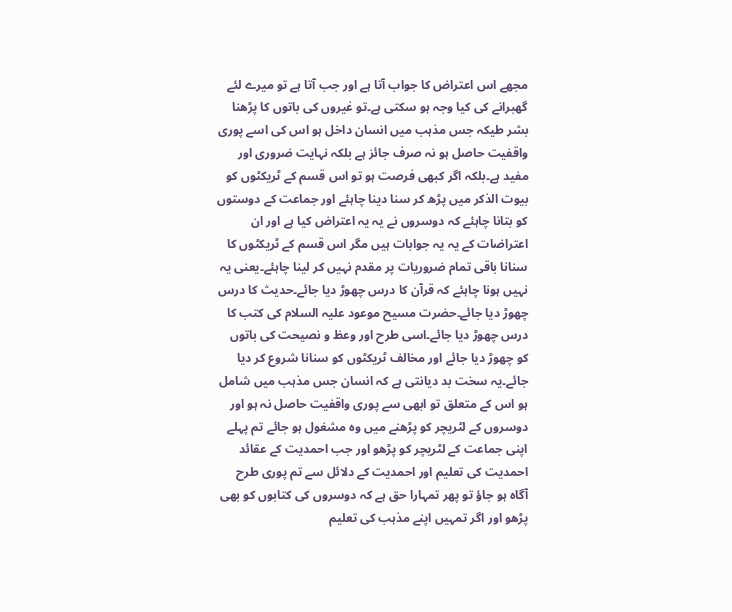مجھے اس اعتراض کا جواب آتا ہے اور جب آتا ہے تو میرے لئے گھبرانے کی کیا وجہ ہو سکتی ہے۔تو غیروں کی باتوں کا پڑھنا بشر طیکہ جس مذہب میں انسان داخل ہو اس کی اسے پوری واقفیت حاصل ہو نہ صرف جائز ہے بلکہ نہایت ضروری اور مفید ہے۔بلکہ اگر کبھی فرصت ہو تو اس قسم کے ٹریکٹوں کو بیوت الذکر میں پڑھ کر سنا دینا چاہئے اور جماعت کے دوستوں کو بتانا چاہئے کہ دوسروں نے یہ یہ اعتراض کیا ہے اور ان اعتراضات کے یہ یہ جوابات ہیں مگر اس قسم کے ٹریکٹوں کا سنانا باقی تمام ضروریات پر مقدم نہیں کر لینا چاہئے۔یعنی یہ نہیں ہونا چاہئے کہ قرآن کا درس چھوڑ دیا جائے۔حدیث کا درس چھوڑ دیا جائے۔حضرت مسیح موعود علیہ السلام کی کتب کا درس چھوڑ دیا جائے۔اسی طرح اور وعظ و نصیحت کی باتوں کو چھوڑ دیا جائے اور مخالف ٹریکٹوں کو سنانا شروع کر دیا جائے۔یہ سخت بد دیانتی ہے کہ انسان جس مذہب میں شامل ہو اس کے متعلق تو ابھی سے پوری واقفیت حاصل نہ ہو اور دوسروں کے لٹریچر کو پڑھنے میں وہ مشغول ہو جائے تم پہلے اپنی جماعت کے لٹریچر کو پڑھو اور جب احمدیت کے عقائد احمدیت کی تعلیم اور احمدیت کے دلائل سے تم پوری طرح آگاہ ہو جاؤ تو پھر تمہارا حق ہے کہ دوسروں کی کتابوں کو بھی پڑھو اور اگر تمہیں اپنے مذہب کی تعلیم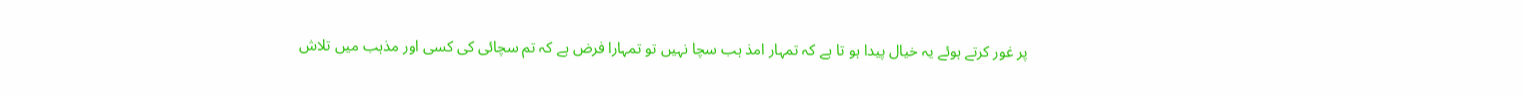پر غور کرتے ہوئے یہ خیال پیدا ہو تا ہے کہ تمہار امذ ہب سچا نہیں تو تمہارا فرض ہے کہ تم سچائی کی کسی اور مذہب میں تلاش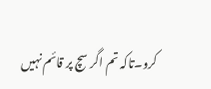کرو۔تاکہ تم اگر سچ پر قائم نہیں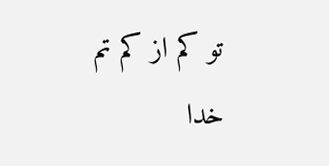تو کم از کم تم خدا